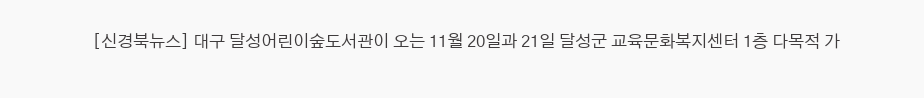[신경북뉴스] 대구 달성어린이숲도서관이 오는 11월 20일과 21일 달성군 교육문화복지센터 1층 다목적 가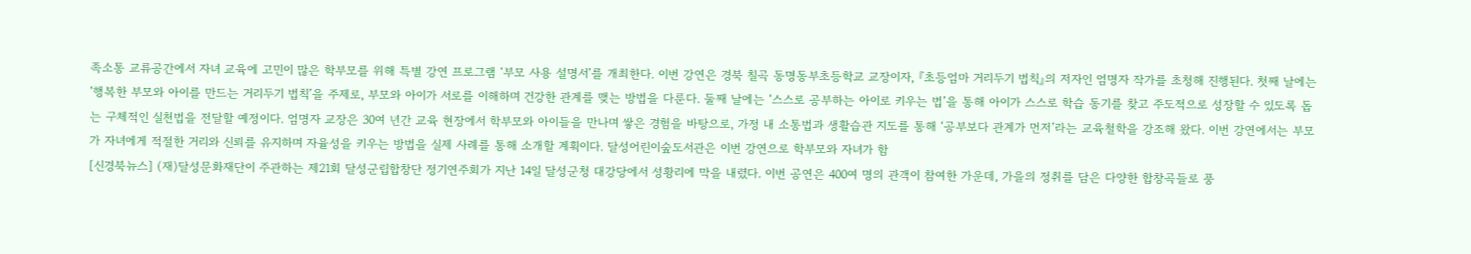족소통 교류공간에서 자녀 교육에 고민이 많은 학부모를 위해 특별 강연 프로그램 ‘부모 사용 설명서’를 개최한다. 이번 강연은 경북 칠곡 동명동부초등학교 교장이자, 『초등엄마 거리두기 법칙』의 저자인 엄명자 작가를 초청해 진행된다. 첫째 날에는 ‘행복한 부모와 아이를 만드는 거리두기 법칙’을 주제로, 부모와 아이가 서로를 이해하며 건강한 관계를 맺는 방법을 다룬다. 둘째 날에는 ‘스스로 공부하는 아이로 키우는 법’을 통해 아이가 스스로 학습 동기를 찾고 주도적으로 성장할 수 있도록 돕는 구체적인 실천법을 전달할 예정이다. 엄명자 교장은 30여 년간 교육 현장에서 학부모와 아이들을 만나며 쌓은 경험을 바탕으로, 가정 내 소통법과 생활습관 지도를 통해 ‘공부보다 관계가 먼저’라는 교육철학을 강조해 왔다. 이번 강연에서는 부모가 자녀에게 적절한 거리와 신뢰를 유지하며 자율성을 키우는 방법을 실제 사례를 통해 소개할 계획이다. 달성어린이숲도서관은 이번 강연으로 학부모와 자녀가 함
[신경북뉴스] (재)달성문화재단이 주관하는 제21회 달성군립합창단 정기연주회가 지난 14일 달성군청 대강당에서 성황리에 막을 내렸다. 이번 공연은 400여 명의 관객이 참여한 가운데, 가을의 정취를 담은 다양한 합창곡들로 풍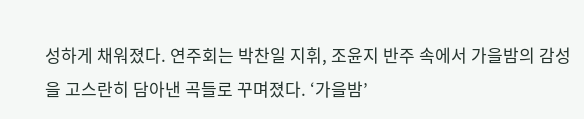성하게 채워졌다. 연주회는 박찬일 지휘, 조윤지 반주 속에서 가을밤의 감성을 고스란히 담아낸 곡들로 꾸며졌다. ‘가을밤’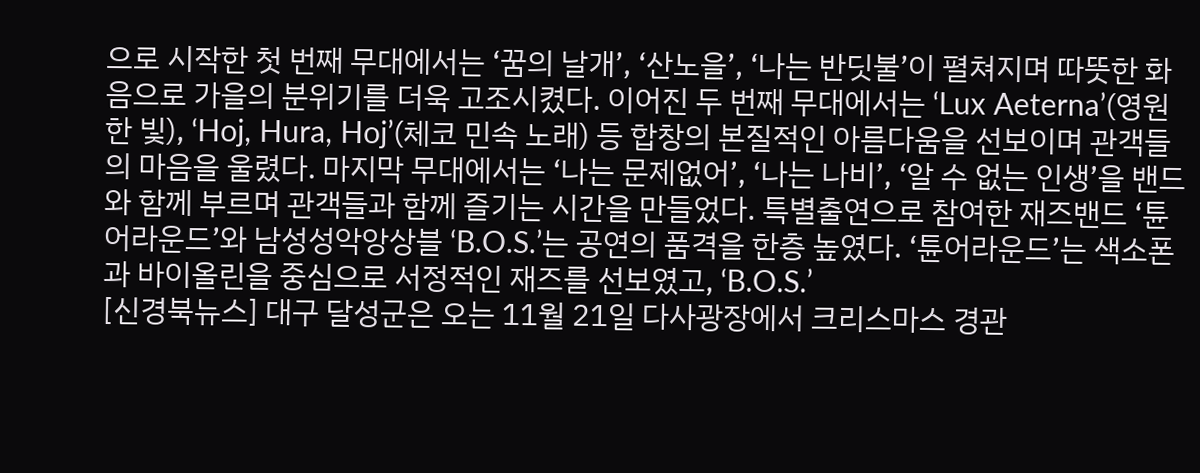으로 시작한 첫 번째 무대에서는 ‘꿈의 날개’, ‘산노을’, ‘나는 반딧불’이 펼쳐지며 따뜻한 화음으로 가을의 분위기를 더욱 고조시켰다. 이어진 두 번째 무대에서는 ‘Lux Aeterna’(영원한 빛), ‘Hoj, Hura, Hoj’(체코 민속 노래) 등 합창의 본질적인 아름다움을 선보이며 관객들의 마음을 울렸다. 마지막 무대에서는 ‘나는 문제없어’, ‘나는 나비’, ‘알 수 없는 인생’을 밴드와 함께 부르며 관객들과 함께 즐기는 시간을 만들었다. 특별출연으로 참여한 재즈밴드 ‘튠어라운드’와 남성성악앙상블 ‘B.O.S.’는 공연의 품격을 한층 높였다. ‘튠어라운드’는 색소폰과 바이올린을 중심으로 서정적인 재즈를 선보였고, ‘B.O.S.’
[신경북뉴스] 대구 달성군은 오는 11월 21일 다사광장에서 크리스마스 경관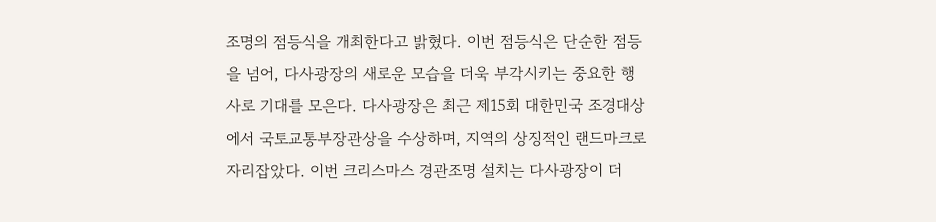조명의 점등식을 개최한다고 밝혔다. 이번 점등식은 단순한 점등을 넘어, 다사광장의 새로운 모습을 더욱 부각시키는 중요한 행사로 기대를 모은다. 다사광장은 최근 제15회 대한민국 조경대상에서 국토교통부장관상을 수상하며, 지역의 상징적인 랜드마크로 자리잡았다. 이번 크리스마스 경관조명 설치는 다사광장이 더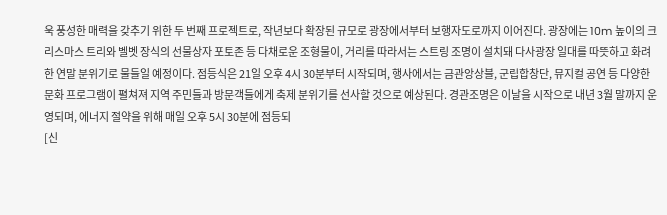욱 풍성한 매력을 갖추기 위한 두 번째 프로젝트로, 작년보다 확장된 규모로 광장에서부터 보행자도로까지 이어진다. 광장에는 10m 높이의 크리스마스 트리와 벨벳 장식의 선물상자 포토존 등 다채로운 조형물이, 거리를 따라서는 스트링 조명이 설치돼 다사광장 일대를 따뜻하고 화려한 연말 분위기로 물들일 예정이다. 점등식은 21일 오후 4시 30분부터 시작되며, 행사에서는 금관앙상블, 군립합창단, 뮤지컬 공연 등 다양한 문화 프로그램이 펼쳐져 지역 주민들과 방문객들에게 축제 분위기를 선사할 것으로 예상된다. 경관조명은 이날을 시작으로 내년 3월 말까지 운영되며, 에너지 절약을 위해 매일 오후 5시 30분에 점등되
[신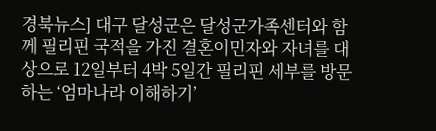경북뉴스] 대구 달성군은 달성군가족센터와 함께 필리핀 국적을 가진 결혼이민자와 자녀를 대상으로 12일부터 4박 5일간 필리핀 세부를 방문하는 ‘엄마나라 이해하기’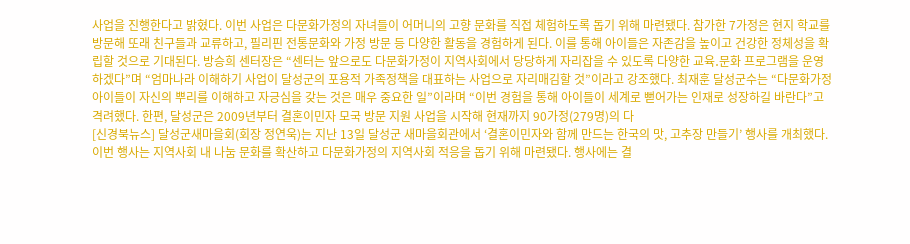사업을 진행한다고 밝혔다. 이번 사업은 다문화가정의 자녀들이 어머니의 고향 문화를 직접 체험하도록 돕기 위해 마련됐다. 참가한 7가정은 현지 학교를 방문해 또래 친구들과 교류하고, 필리핀 전통문화와 가정 방문 등 다양한 활동을 경험하게 된다. 이를 통해 아이들은 자존감을 높이고 건강한 정체성을 확립할 것으로 기대된다. 방승희 센터장은 “센터는 앞으로도 다문화가정이 지역사회에서 당당하게 자리잡을 수 있도록 다양한 교육․문화 프로그램을 운영하겠다”며 “엄마나라 이해하기 사업이 달성군의 포용적 가족정책을 대표하는 사업으로 자리매김할 것”이라고 강조했다. 최재훈 달성군수는 “다문화가정 아이들이 자신의 뿌리를 이해하고 자긍심을 갖는 것은 매우 중요한 일”이라며 “이번 경험을 통해 아이들이 세계로 뻗어가는 인재로 성장하길 바란다”고 격려했다. 한편, 달성군은 2009년부터 결혼이민자 모국 방문 지원 사업을 시작해 현재까지 90가정(279명)의 다
[신경북뉴스] 달성군새마을회(회장 정연욱)는 지난 13일 달성군 새마을회관에서 ‘결혼이민자와 함께 만드는 한국의 맛, 고추장 만들기’ 행사를 개최했다. 이번 행사는 지역사회 내 나눔 문화를 확산하고 다문화가정의 지역사회 적응을 돕기 위해 마련됐다. 행사에는 결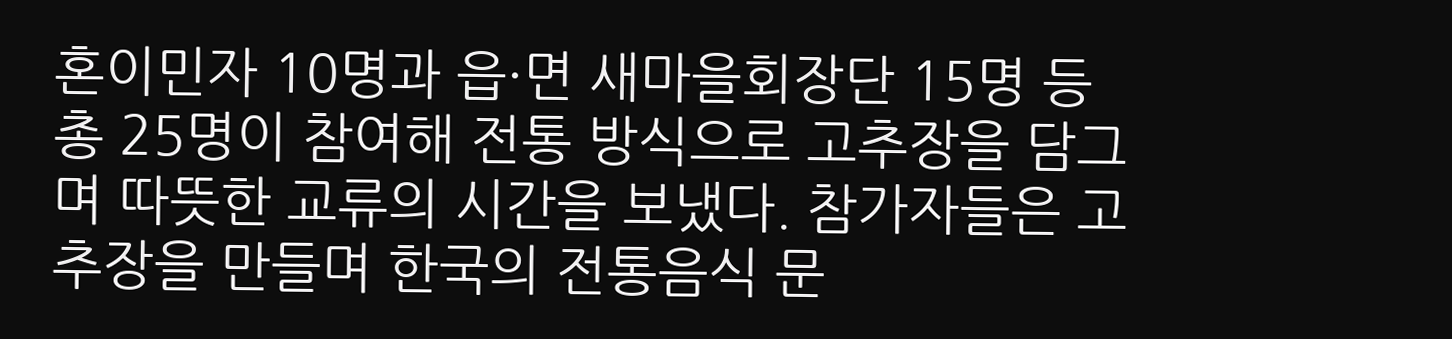혼이민자 10명과 읍·면 새마을회장단 15명 등 총 25명이 참여해 전통 방식으로 고추장을 담그며 따뜻한 교류의 시간을 보냈다. 참가자들은 고추장을 만들며 한국의 전통음식 문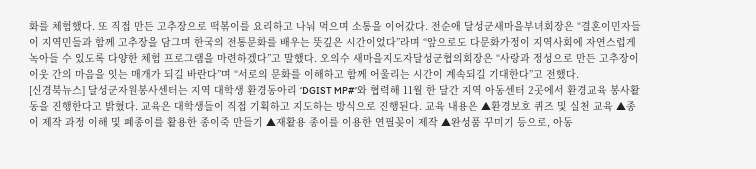화를 체험했다. 또 직접 만든 고추장으로 떡볶이를 요리하고 나눠 먹으며 소통을 이어갔다. 전순애 달성군새마을부녀회장은 “결혼이민자들이 지역민들과 함께 고추장을 담그며 한국의 전통문화를 배우는 뜻깊은 시간이었다”라며 “앞으로도 다문화가정이 지역사회에 자연스럽게 녹아들 수 있도록 다양한 체험 프로그램을 마련하겠다”고 말했다. 오의수 새마을지도자달성군협의회장은 “사랑과 정성으로 만든 고추장이 이웃 간의 마음을 잇는 매개가 되길 바란다”며 “서로의 문화를 이해하고 함께 어울리는 시간이 계속되길 기대한다”고 전했다.
[신경북뉴스] 달성군자원봉사센터는 지역 대학생 환경동아리 ‘DGIST MP#’와 협력해 11월 한 달간 지역 아동센터 2곳에서 환경교육 봉사활동을 진행한다고 밝혔다. 교육은 대학생들이 직접 기획하고 지도하는 방식으로 진행된다. 교육 내용은 ▲환경보호 퀴즈 및 실천 교육 ▲종이 제작 과정 이해 및 폐종이를 활용한 종이죽 만들기 ▲재활용 종이를 이용한 연필꽂이 제작 ▲완성품 꾸미기 등으로, 아동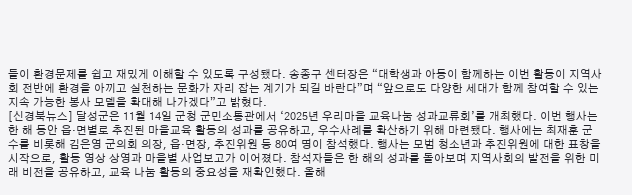들이 환경문제를 쉽고 재밌게 이해할 수 있도록 구성됐다. 송종구 센터장은 “대학생과 아동이 함께하는 이번 활동이 지역사회 전반에 환경을 아끼고 실천하는 문화가 자리 잡는 계기가 되길 바란다”며 “앞으로도 다양한 세대가 함께 참여할 수 있는 지속 가능한 봉사 모델을 확대해 나가겠다”고 밝혔다.
[신경북뉴스] 달성군은 11월 14일 군청 군민소통관에서 ‘2025년 우리마을 교육나눔 성과교류회’를 개최했다. 이번 행사는 한 해 동안 읍·면별로 추진된 마을교육 활동의 성과를 공유하고, 우수사례를 확산하기 위해 마련됐다. 행사에는 최재훈 군수를 비롯해 김은영 군의회 의장, 읍·면장, 추진위원 등 80여 명이 참석했다. 행사는 모범 청소년과 추진위원에 대한 표창을 시작으로, 활동 영상 상영과 마을별 사업보고가 이어졌다. 참석자들은 한 해의 성과를 돌아보며 지역사회의 발전을 위한 미래 비전을 공유하고, 교육 나눔 활동의 중요성을 재확인했다. 올해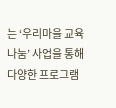는 ‘우리마을 교육나눔’ 사업을 통해 다양한 프로그램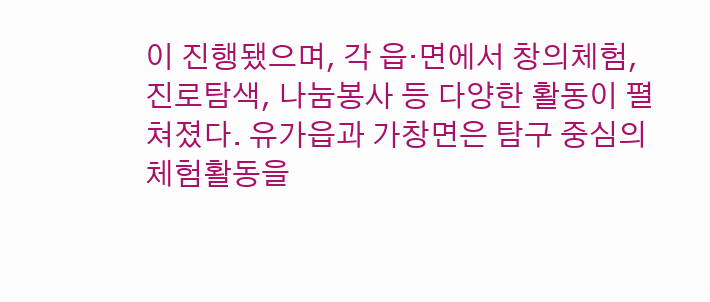이 진행됐으며, 각 읍·면에서 창의체험, 진로탐색, 나눔봉사 등 다양한 활동이 펼쳐졌다. 유가읍과 가창면은 탐구 중심의 체험활동을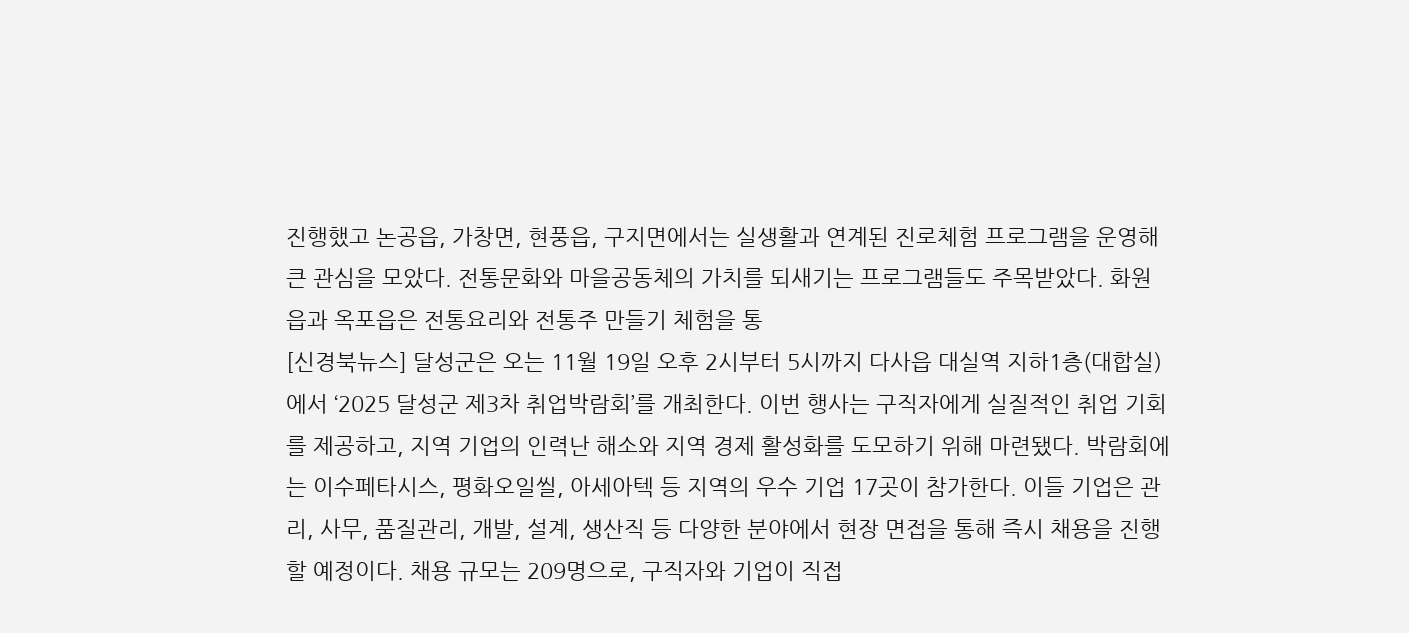진행했고 논공읍, 가창면, 현풍읍, 구지면에서는 실생활과 연계된 진로체험 프로그램을 운영해 큰 관심을 모았다. 전통문화와 마을공동체의 가치를 되새기는 프로그램들도 주목받았다. 화원읍과 옥포읍은 전통요리와 전통주 만들기 체험을 통
[신경북뉴스] 달성군은 오는 11월 19일 오후 2시부터 5시까지 다사읍 대실역 지하1층(대합실)에서 ‘2025 달성군 제3차 취업박람회’를 개최한다. 이번 행사는 구직자에게 실질적인 취업 기회를 제공하고, 지역 기업의 인력난 해소와 지역 경제 활성화를 도모하기 위해 마련됐다. 박람회에는 이수페타시스, 평화오일씰, 아세아텍 등 지역의 우수 기업 17곳이 참가한다. 이들 기업은 관리, 사무, 품질관리, 개발, 설계, 생산직 등 다양한 분야에서 현장 면접을 통해 즉시 채용을 진행할 예정이다. 채용 규모는 209명으로, 구직자와 기업이 직접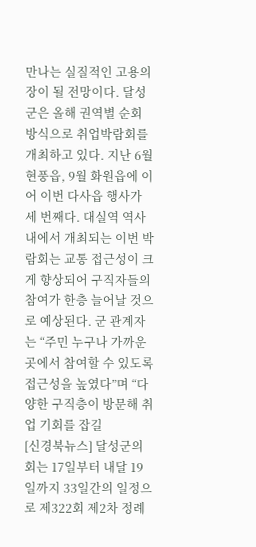만나는 실질적인 고용의 장이 될 전망이다. 달성군은 올해 권역별 순회 방식으로 취업박람회를 개최하고 있다. 지난 6월 현풍읍, 9월 화원읍에 이어 이번 다사읍 행사가 세 번째다. 대실역 역사 내에서 개최되는 이번 박람회는 교통 접근성이 크게 향상되어 구직자들의 참여가 한층 늘어날 것으로 예상된다. 군 관계자는 “주민 누구나 가까운 곳에서 참여할 수 있도록 접근성을 높였다”며 “다양한 구직층이 방문해 취업 기회를 잡길
[신경북뉴스] 달성군의회는 17일부터 내달 19일까지 33일간의 일정으로 제322회 제2차 정례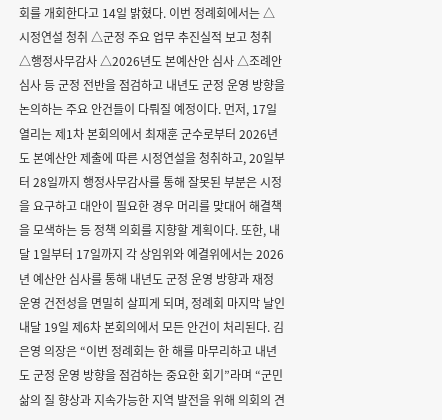회를 개회한다고 14일 밝혔다. 이번 정례회에서는 △시정연설 청취 △군정 주요 업무 추진실적 보고 청취 △행정사무감사 △2026년도 본예산안 심사 △조례안 심사 등 군정 전반을 점검하고 내년도 군정 운영 방향을 논의하는 주요 안건들이 다뤄질 예정이다. 먼저, 17일 열리는 제1차 본회의에서 최재훈 군수로부터 2026년도 본예산안 제출에 따른 시정연설을 청취하고, 20일부터 28일까지 행정사무감사를 통해 잘못된 부분은 시정을 요구하고 대안이 필요한 경우 머리를 맞대어 해결책을 모색하는 등 정책 의회를 지향할 계획이다. 또한, 내달 1일부터 17일까지 각 상임위와 예결위에서는 2026년 예산안 심사를 통해 내년도 군정 운영 방향과 재정 운영 건전성을 면밀히 살피게 되며, 정례회 마지막 날인 내달 19일 제6차 본회의에서 모든 안건이 처리된다. 김은영 의장은 “이번 정례회는 한 해를 마무리하고 내년도 군정 운영 방향을 점검하는 중요한 회기”라며 “군민 삶의 질 향상과 지속가능한 지역 발전을 위해 의회의 견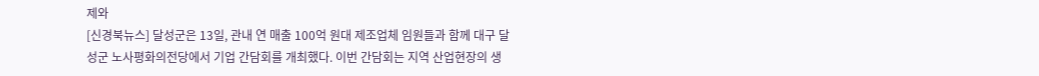제와
[신경북뉴스] 달성군은 13일, 관내 연 매출 100억 원대 제조업체 임원들과 함께 대구 달성군 노사평화의전당에서 기업 간담회를 개최했다. 이번 간담회는 지역 산업현장의 생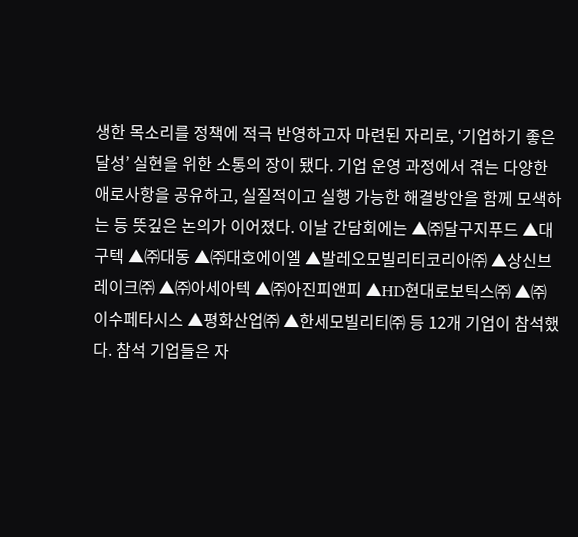생한 목소리를 정책에 적극 반영하고자 마련된 자리로, ‘기업하기 좋은 달성’ 실현을 위한 소통의 장이 됐다. 기업 운영 과정에서 겪는 다양한 애로사항을 공유하고, 실질적이고 실행 가능한 해결방안을 함께 모색하는 등 뜻깊은 논의가 이어졌다. 이날 간담회에는 ▲㈜달구지푸드 ▲대구텍 ▲㈜대동 ▲㈜대호에이엘 ▲발레오모빌리티코리아㈜ ▲상신브레이크㈜ ▲㈜아세아텍 ▲㈜아진피앤피 ▲HD현대로보틱스㈜ ▲㈜이수페타시스 ▲평화산업㈜ ▲한세모빌리티㈜ 등 12개 기업이 참석했다. 참석 기업들은 자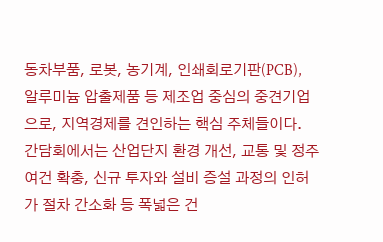동차부품, 로봇, 농기계, 인쇄회로기판(PCB), 알루미늄 압출제품 등 제조업 중심의 중견기업으로, 지역경제를 견인하는 핵심 주체들이다. 간담회에서는 산업단지 환경 개선, 교통 및 정주 여건 확충, 신규 투자와 설비 증설 과정의 인허가 절차 간소화 등 폭넓은 건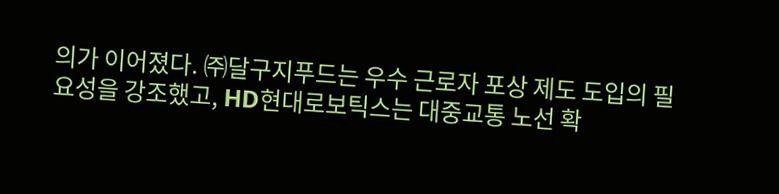의가 이어졌다. ㈜달구지푸드는 우수 근로자 포상 제도 도입의 필요성을 강조했고, HD현대로보틱스는 대중교통 노선 확